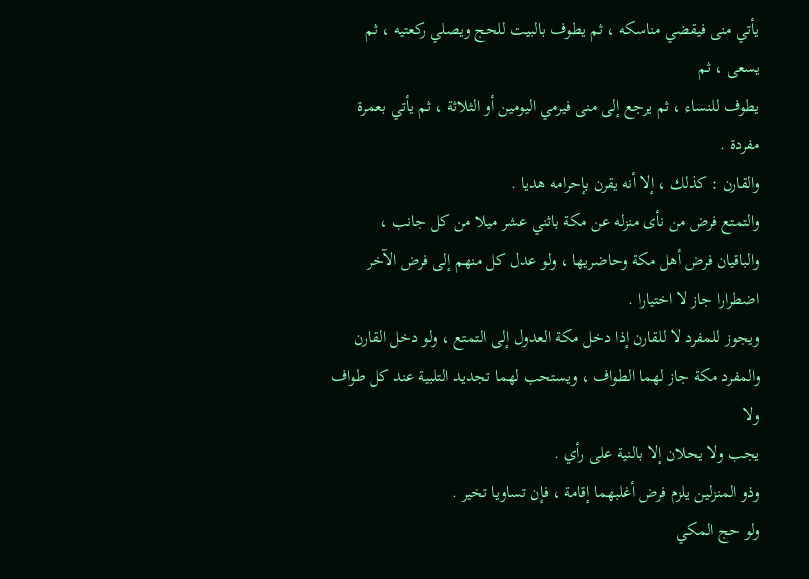يأتي منى فيقضي مناسكه ، ثم يطوف بالبيت للحج ويصلي ركعتيه ، ثم يسعى ، ثم
يطوف للنساء ، ثم يرجع إلى منى فيرمي اليومين أو الثلاثة ، ثم يأتي بعمرة مفردة .
والقارن : كذلك ، إلا أنه يقرن بإحرامه هديا .
والتمتع فرض من نأى منزله عن مكة باثني عشر ميلا من كل جانب ،
والباقيان فرض أهل مكة وحاضريها ، ولو عدل كل منهم إلى فرض الآخر
اضطرارا جاز لا اختيارا .
ويجوز للمفرد لا للقارن إذا دخل مكة العدول إلى التمتع ، ولو دخل القارن
والمفرد مكة جاز لهما الطواف ، ويستحب لهما تجديد التلبية عند كل طواف ولا
يجب ولا يحلان إلا بالنية على رأي .
وذو المنزلين يلزم فرض أغلبهما إقامة ، فإن تساويا تخير .
ولو حج المكي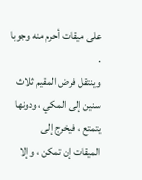على ميقات أحرم منه وجوبا .
وينتقل فرض المقيم ثلاث سنين إلى المكي ، ودونها يتمتع ، فيخرج إلى
الميقات إن تمكن ، وإلا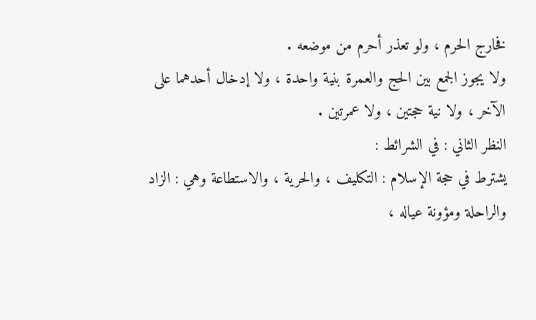فخارج الحرم ، ولو تعذر أحرم من موضعه .
ولا يجوز الجمع بين الحج والعمرة بنية واحدة ، ولا إدخال أحدهما على
الآخر ، ولا نية حجتين ، ولا عمرتين .
النظر الثاني : في الشرائط :
يشترط في حجة الإسلام : التكليف ، والحرية ، والاستطاعة وهي : الزاد
والراحلة ومؤونة عياله ،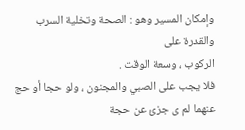وإمكان المسير وهو : الصحة وتخلية السرب والقدرة على
الركوب ، وسعة الوقت .
فلا يجب على الصبي والمجنون ، ولو حجا أو حج عنهما لم ى جزئ عن حجة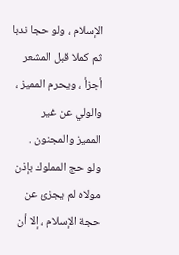الإسلام ، ولو حجا ندبا ثم كملا قبل المشعر أجزأ ، ويحرم المميز ، والولي عن غير
المميز والمجنون .
ولو حج المملوك بإذن مولاه لم يجزئ عن حجة الإسلام ، إلا أن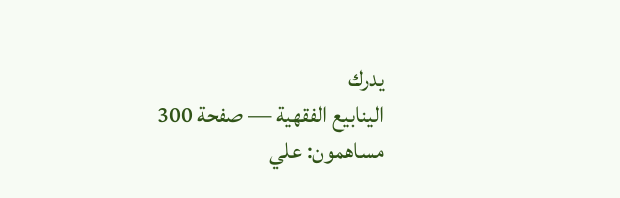يدرك
الينابيع الفقهية — صفحة 300
مساهمون: علي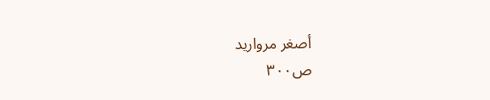أصغر مرواريد
ص٣٠٠